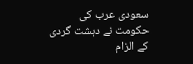سعودی عرب کی حکومت نے دہشت گردی کے الزام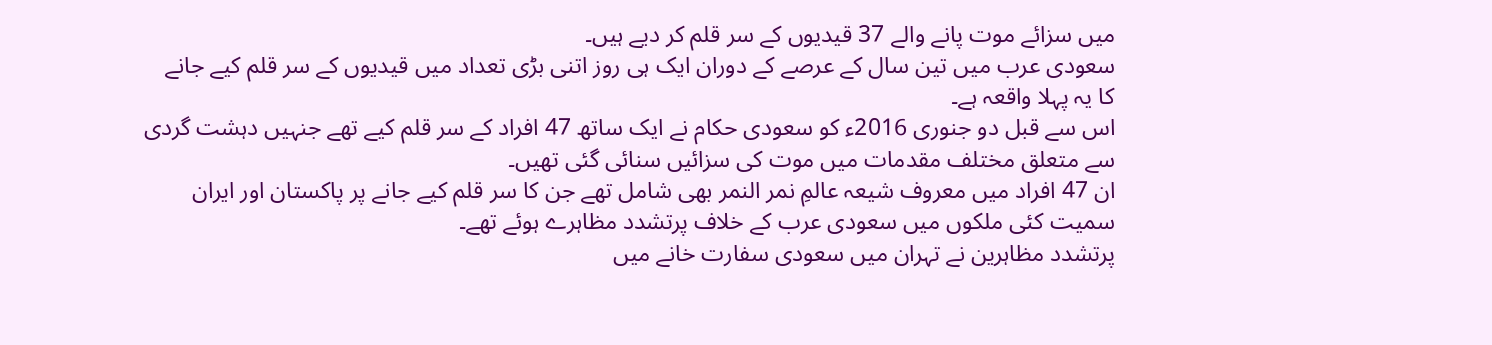میں سزائے موت پانے والے 37 قیدیوں کے سر قلم کر دیے ہیں۔
سعودی عرب میں تین سال کے عرصے کے دوران ایک ہی روز اتنی بڑی تعداد میں قیدیوں کے سر قلم کیے جانے کا یہ پہلا واقعہ ہے۔
اس سے قبل دو جنوری 2016ء کو سعودی حکام نے ایک ساتھ 47 افراد کے سر قلم کیے تھے جنہیں دہشت گردی سے متعلق مختلف مقدمات میں موت کی سزائیں سنائی گئی تھیں۔
ان 47 افراد میں معروف شیعہ عالمِ نمر النمر بھی شامل تھے جن کا سر قلم کیے جانے پر پاکستان اور ایران سمیت کئی ملکوں میں سعودی عرب کے خلاف پرتشدد مظاہرے ہوئے تھے۔
پرتشدد مظاہرین نے تہران میں سعودی سفارت خانے میں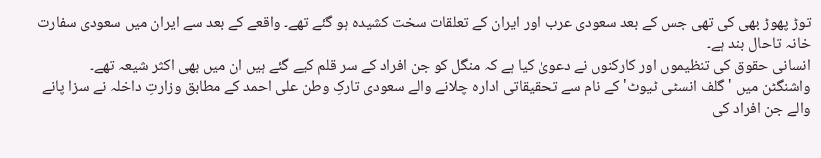توڑ پھوڑ بھی کی تھی جس کے بعد سعودی عرب اور ایران کے تعلقات سخت کشیدہ ہو گئے تھے۔ واقعے کے بعد سے ایران میں سعودی سفارت خانہ تاحال بند ہے۔
انسانی حقوق کی تنظیموں اور کارکنوں نے دعویٰ کیا ہے کہ منگل کو جن افراد کے سر قلم کیے گئے ہیں ان میں بھی اکثر شیعہ تھے۔
واشنگٹن میں 'گلف انسٹی ٹیوٹ' کے نام سے تحقیقاتی ادارہ چلانے والے سعودی تارکِ وطن علی احمد کے مطابق وزارتِ داخلہ نے سزا پانے والے جن افراد کی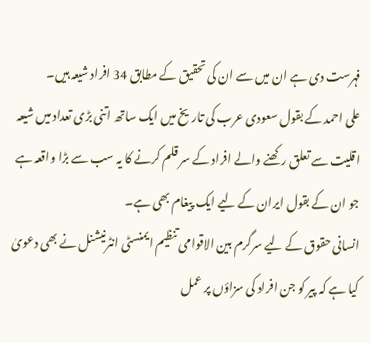فہرست دی ہے ان میں سے ان کی تحقیق کے مطابق 34 افراد شیعہ ہیں۔
علی احمد کے بقول سعودی عرب کی تاریخ میں ایک ساتھ اتنی بڑی تعداد میں شیعہ اقلیت سے تعلق رکھنے والے افراد کے سر قلم کرنے کا یہ سب سے بڑا واقعہ ہے جو ان کے بقول ایران کے لیے ایک پیغام بھی ہے۔
انسانی حقوق کے لیے سرگرم بین الاقوامی تنظیم ایمنسٹی انٹرنیشنل نے بھی دعویٰ کیا ہے کہ پیر کو جن افراد کی سزاؤں پر عمل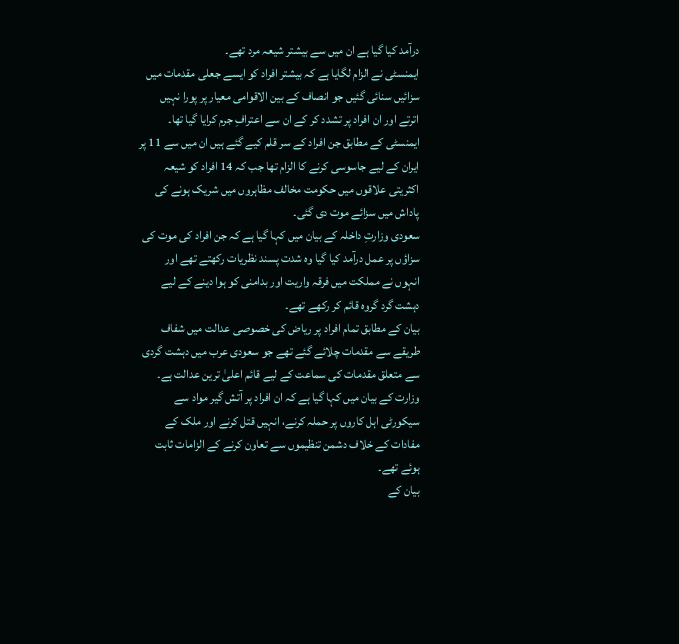درآمد کیا گیا ہے ان میں سے بیشتر شیعہ مرد تھے۔
ایمنسٹی نے الزام لگایا ہے کہ بیشتر افراد کو ایسے جعلی مقدمات میں سزائیں سنائی گئیں جو انصاف کے بین الاقوامی معیار پر پورا نہیں اترتے اور ان افراد پر تشدد کر کے ان سے اعترافِ جرم کرایا گیا تھا۔
ایمنسٹی کے مطابق جن افراد کے سر قلم کیے گئے ہیں ان میں سے 11 پر ایران کے لیے جاسوسی کرنے کا الزام تھا جب کہ 14 افراد کو شیعہ اکثریتی علاقوں میں حکومت مخالف مظاہروں میں شریک ہونے کی پاداش میں سزائے موت دی گئی۔
سعودی وزارتِ داخلہ کے بیان میں کہا گیا ہے کہ جن افراد کی موت کی سزاؤں پر عمل درآمد کیا گیا وہ شدت پسند نظریات رکھتے تھے اور انہوں نے مملکت میں فرقہ واریت اور بدامنی کو ہوا دینے کے لیے دہشت گرد گروہ قائم کر رکھے تھے۔
بیان کے مطابق تمام افراد پر ریاض کی خصوصی عدالت میں شفاف طریقے سے مقدمات چلائے گئے تھے جو سعودی عرب میں دہشت گردی سے متعلق مقدمات کی سماعت کے لیے قائم اعلیٰ ترین عدالت ہے۔
وزارت کے بیان میں کہا گیا ہے کہ ان افراد پر آتش گیر مواد سے سیکورٹی اہل کاروں پر حملہ کرنے، انہیں قتل کرنے اور ملک کے مفادات کے خلاف دشمن تنظیموں سے تعاون کرنے کے الزامات ثابت ہوئے تھے۔
بیان کے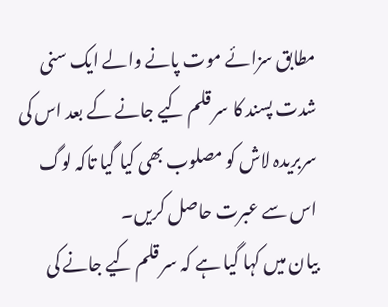مطابق سزائے موت پانے والے ایک سنی شدت پسند کا سر قلم کیے جانے کے بعد اس کی سربریدہ لاش کو مصلوب بھی کیا گیا تاکہ لوگ اس سے عبرت حاصل کریں۔
بیان میں کہا گیا ہے کہ سر قلم کیے جانے کی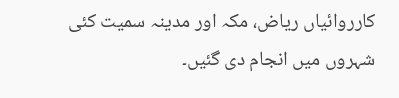کارروائیاں ریاض، مکہ اور مدینہ سمیت کئی شہروں میں انجام دی گئیں۔